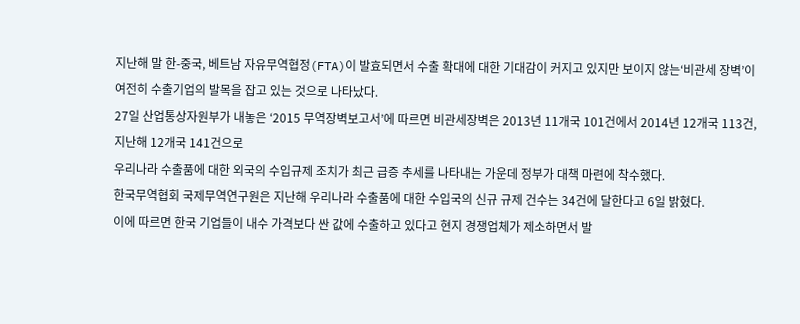지난해 말 한-중국, 베트남 자유무역협정(FTA)이 발효되면서 수출 확대에 대한 기대감이 커지고 있지만 보이지 않는‘비관세 장벽’이 여전히 수출기업의 발목을 잡고 있는 것으로 나타났다.
27일 산업통상자원부가 내놓은 ‘2015 무역장벽보고서’에 따르면 비관세장벽은 2013년 11개국 101건에서 2014년 12개국 113건, 지난해 12개국 141건으로
우리나라 수출품에 대한 외국의 수입규제 조치가 최근 급증 추세를 나타내는 가운데 정부가 대책 마련에 착수했다.
한국무역협회 국제무역연구원은 지난해 우리나라 수출품에 대한 수입국의 신규 규제 건수는 34건에 달한다고 6일 밝혔다.
이에 따르면 한국 기업들이 내수 가격보다 싼 값에 수출하고 있다고 현지 경쟁업체가 제소하면서 발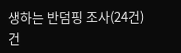생하는 반덤핑 조사(24건) 건